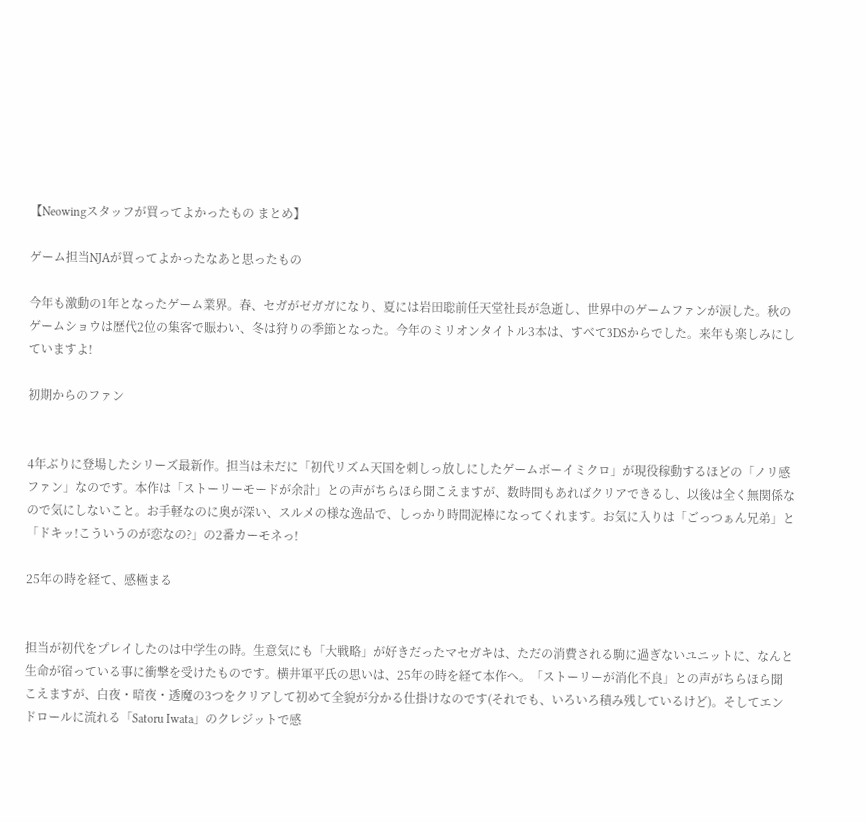【Neowingスタッフが買ってよかったもの まとめ】

ゲーム担当NJAが買ってよかったなあと思ったもの

今年も激動の1年となったゲーム業界。春、セガがゼガガになり、夏には岩田聡前任天堂社長が急逝し、世界中のゲームファンが涙した。秋のゲームショウは歴代2位の集客で賑わい、冬は狩りの季節となった。今年のミリオンタイトル3本は、すべて3DSからでした。来年も楽しみにしていますよ!

初期からのファン


4年ぶりに登場したシリーズ最新作。担当は未だに「初代リズム天国を刺しっ放しにしたゲームボーイミクロ」が現役稼動するほどの「ノリ感ファン」なのです。本作は「ストーリーモードが余計」との声がちらほら聞こえますが、数時間もあればクリアできるし、以後は全く無関係なので気にしないこと。お手軽なのに奥が深い、スルメの様な逸品で、しっかり時間泥棒になってくれます。お気に入りは「ごっつぁん兄弟」と「ドキッ!こういうのが恋なの?」の2番カーモネっ!

25年の時を経て、感極まる


担当が初代をプレイしたのは中学生の時。生意気にも「大戦略」が好きだったマセガキは、ただの消費される駒に過ぎないユニットに、なんと生命が宿っている事に衝撃を受けたものです。横井軍平氏の思いは、25年の時を経て本作へ。「ストーリーが消化不良」との声がちらほら聞こえますが、白夜・暗夜・透魔の3つをクリアして初めて全貌が分かる仕掛けなのです(それでも、いろいろ積み残しているけど)。そしてエンドロールに流れる「Satoru Iwata」のクレジットで感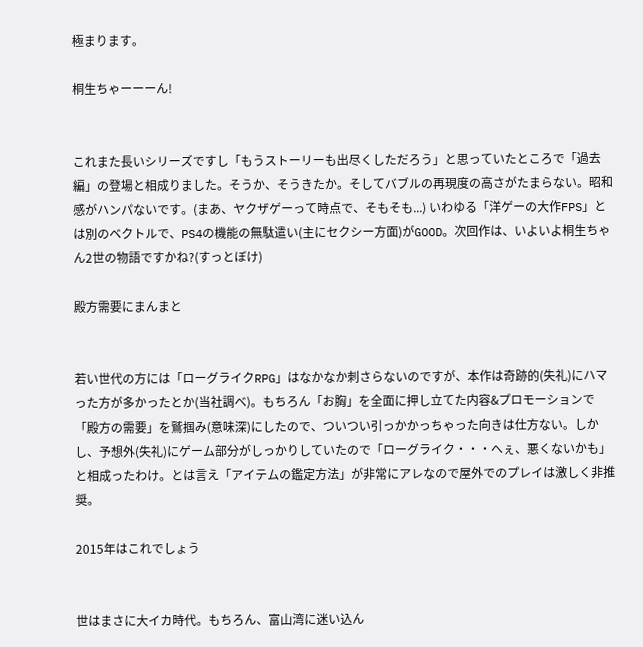極まります。

桐生ちゃーーーん!


これまた長いシリーズですし「もうストーリーも出尽くしただろう」と思っていたところで「過去編」の登場と相成りました。そうか、そうきたか。そしてバブルの再現度の高さがたまらない。昭和感がハンパないです。(まあ、ヤクザゲーって時点で、そもそも...) いわゆる「洋ゲーの大作FPS」とは別のベクトルで、PS4の機能の無駄遣い(主にセクシー方面)がGOOD。次回作は、いよいよ桐生ちゃん2世の物語ですかね?(すっとぼけ)

殿方需要にまんまと


若い世代の方には「ローグライクRPG」はなかなか刺さらないのですが、本作は奇跡的(失礼)にハマった方が多かったとか(当社調べ)。もちろん「お胸」を全面に押し立てた内容&プロモーションで「殿方の需要」を鷲掴み(意味深)にしたので、ついつい引っかかっちゃった向きは仕方ない。しかし、予想外(失礼)にゲーム部分がしっかりしていたので「ローグライク・・・へぇ、悪くないかも」と相成ったわけ。とは言え「アイテムの鑑定方法」が非常にアレなので屋外でのプレイは激しく非推奨。

2015年はこれでしょう


世はまさに大イカ時代。もちろん、富山湾に迷い込ん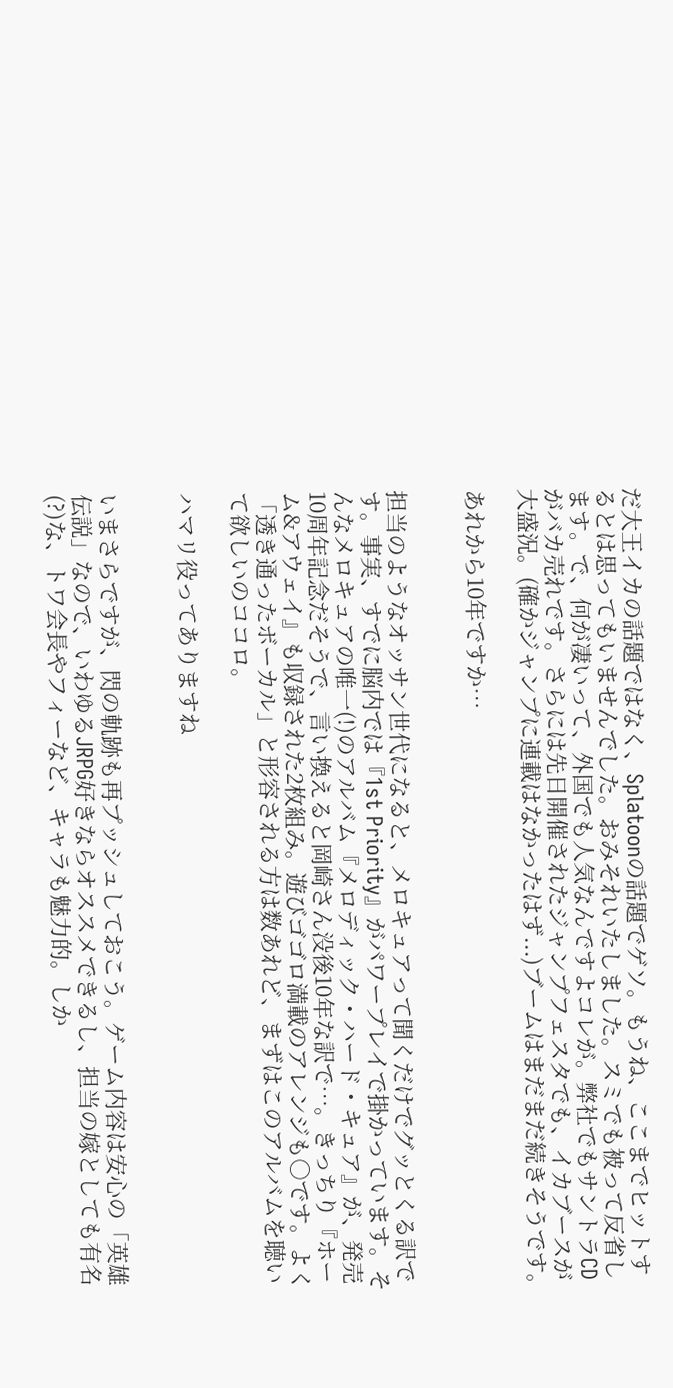だ大王イカの話題ではなく、Splatoonの話題でゲソ。もうね、ここまでヒットするとは思ってもいませんでした。おみそれいたしました。スミでも被って反省します。で、何が凄いって、外国でも人気なんですよコレが。弊社でもサントラCDがバカ売れです。さらには先日開催されたジャンプフェスタでも、イカブースが大盛況。(確かジャンプに連載はなかったはず...)ブームはまだまだ続きそうです。

あれから10年ですか…


担当のようなオッサン世代になると、メロキュアって聞くだけでグッとくる訳です。事実、すでに脳内では『1st Priority』がパワープレイで掛かっています。そんなメロキュアの唯一(!)のアルバム『メロディック・ハード・キュア』が、発売10周年記念だそうで、言い換えると岡崎さん没後10年な訳で…。きっちり『ホーム&アウェイ』も収録された2枚組み。遊びゴゴロ満載のアレンジも○です。よく「透き通ったボーカル」と形容される方は数あれど、まずはこのアルバムを聴いて欲しいのココロ。

ハマリ役ってありますね


いまさらですが、閃の軌跡も再プッシュしておこう。ゲーム内容は安心の「英雄伝説」なので、いわゆるJRPG好きならオススメできるし、担当の嫁としても有名(?)な、トワ会長やフィーなど、キャラも魅力的。しか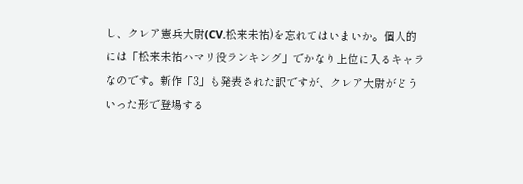し、クレア憲兵大尉(CV.松来未祐)を忘れてはいまいか。個人的には「松来未祐ハマリ役ランキング」でかなり上位に入るキャラなのです。新作「3」も発表された訳ですが、クレア大尉がどういった形で登場する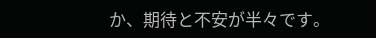か、期待と不安が半々です。